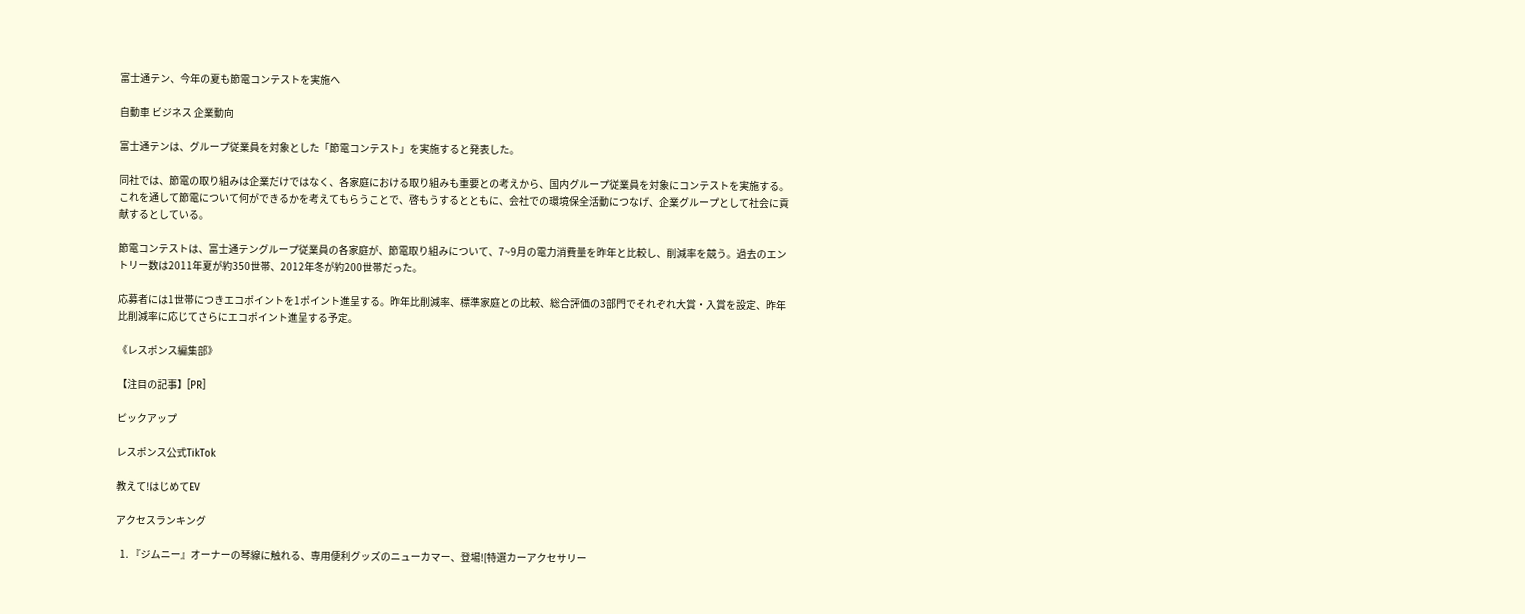富士通テン、今年の夏も節電コンテストを実施へ

自動車 ビジネス 企業動向

富士通テンは、グループ従業員を対象とした「節電コンテスト」を実施すると発表した。

同社では、節電の取り組みは企業だけではなく、各家庭における取り組みも重要との考えから、国内グループ従業員を対象にコンテストを実施する。これを通して節電について何ができるかを考えてもらうことで、啓もうするとともに、会社での環境保全活動につなげ、企業グループとして社会に貢献するとしている。

節電コンテストは、富士通テングループ従業員の各家庭が、節電取り組みについて、7~9月の電力消費量を昨年と比較し、削減率を競う。過去のエントリー数は2011年夏が約350世帯、2012年冬が約200世帯だった。

応募者には1世帯につきエコポイントを1ポイント進呈する。昨年比削減率、標準家庭との比較、総合評価の3部門でそれぞれ大賞・入賞を設定、昨年比削減率に応じてさらにエコポイント進呈する予定。

《レスポンス編集部》

【注目の記事】[PR]

ピックアップ

レスポンス公式TikTok

教えて!はじめてEV

アクセスランキング

  1. 『ジムニー』オーナーの琴線に触れる、専用便利グッズのニューカマー、登場![特選カーアクセサリー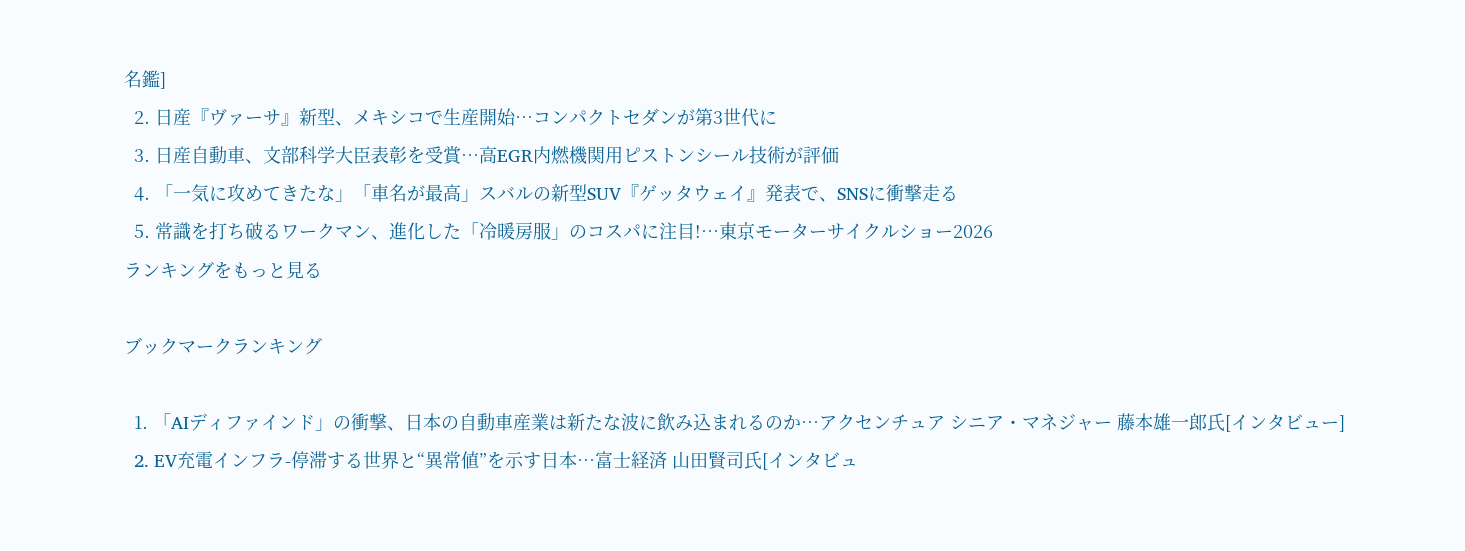名鑑]
  2. 日産『ヴァーサ』新型、メキシコで生産開始…コンパクトセダンが第3世代に
  3. 日産自動車、文部科学大臣表彰を受賞…高EGR内燃機関用ピストンシール技術が評価
  4. 「一気に攻めてきたな」「車名が最高」スバルの新型SUV『ゲッタウェイ』発表で、SNSに衝撃走る
  5. 常識を打ち破るワークマン、進化した「冷暖房服」のコスパに注目!…東京モーターサイクルショー2026
ランキングをもっと見る

ブックマークランキング

  1. 「AIディファインド」の衝撃、日本の自動車産業は新たな波に飲み込まれるのか…アクセンチュア シニア・マネジャー 藤本雄一郎氏[インタビュー]
  2. EV充電インフラ-停滞する世界と“異常値”を示す日本…富士経済 山田賢司氏[インタビュ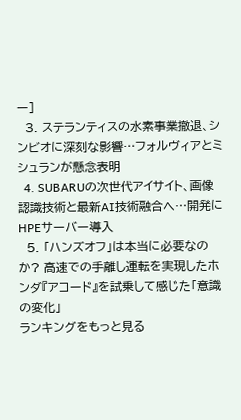ー]
  3. ステランティスの水素事業撤退、シンビオに深刻な影響…フォルヴィアとミシュランが懸念表明
  4. SUBARUの次世代アイサイト、画像認識技術と最新AI技術融合へ…開発にHPEサーバー導入
  5. 「ハンズオフ」は本当に必要なのか? 高速での手離し運転を実現したホンダ『アコード』を試乗して感じた「意識の変化」
ランキングをもっと見る